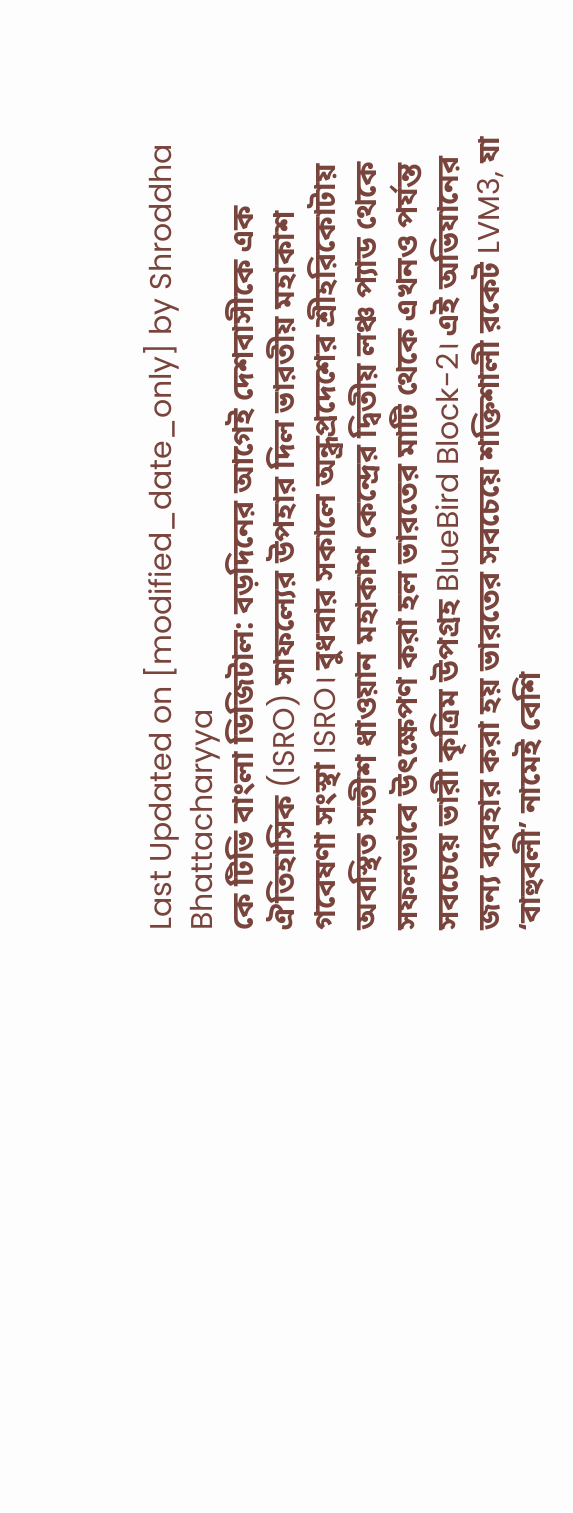Last Updated on [modified_date_only] by Shroddha Bhattacharyya
কে টিভি বাংলা ডিজিটাল: বড়দিনের আগেই দেশবাসীকে এক ঐতিহাসিক (ISRO) সাফল্যের উপহার দিল ভারতীয় মহাকাশ গবেষণা সংস্থা ISRO। বুধবার সকালে অন্ধ্রপ্রদেশের শ্রীহরিকোটায় অবস্থিত সতীশ ধাওয়ান মহাকাশ কেন্দ্রের দ্বিতীয় লঞ্চ প্যাড থেকে সফলভাবে উৎক্ষেপণ করা হল ভারতের মাটি থেকে এখনও পর্যন্ত সবচেয়ে ভারী কৃত্রিম উপগ্রহ BlueBird Block-2। এই অভিযানের জন্য ব্যবহার করা হয় ভারতের সবচেয়ে শক্তিশালী রকেট LVM3, যা ‘বাহুবলী’ নামেই বেশি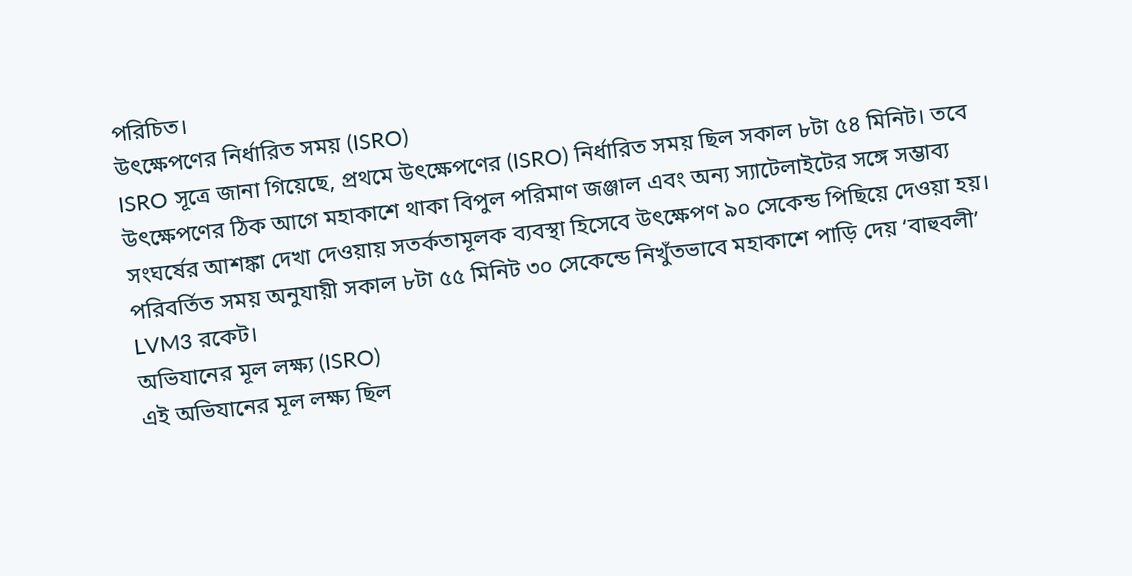পরিচিত।
উৎক্ষেপণের নির্ধারিত সময় (ISRO)
ISRO সূত্রে জানা গিয়েছে, প্রথমে উৎক্ষেপণের (ISRO) নির্ধারিত সময় ছিল সকাল ৮টা ৫৪ মিনিট। তবে উৎক্ষেপণের ঠিক আগে মহাকাশে থাকা বিপুল পরিমাণ জঞ্জাল এবং অন্য স্যাটেলাইটের সঙ্গে সম্ভাব্য সংঘর্ষের আশঙ্কা দেখা দেওয়ায় সতর্কতামূলক ব্যবস্থা হিসেবে উৎক্ষেপণ ৯০ সেকেন্ড পিছিয়ে দেওয়া হয়। পরিবর্তিত সময় অনুযায়ী সকাল ৮টা ৫৫ মিনিট ৩০ সেকেন্ডে নিখুঁতভাবে মহাকাশে পাড়ি দেয় ‘বাহুবলী’ LVM3 রকেট।
অভিযানের মূল লক্ষ্য (ISRO)
এই অভিযানের মূল লক্ষ্য ছিল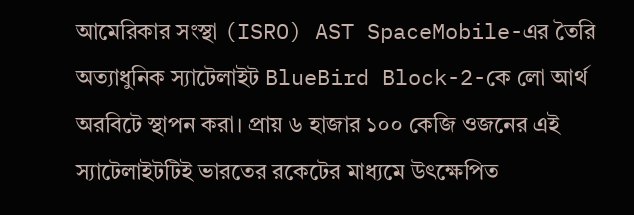আমেরিকার সংস্থা (ISRO) AST SpaceMobile-এর তৈরি অত্যাধুনিক স্যাটেলাইট BlueBird Block-2-কে লো আর্থ অরবিটে স্থাপন করা। প্রায় ৬ হাজার ১০০ কেজি ওজনের এই স্যাটেলাইটটিই ভারতের রকেটের মাধ্যমে উৎক্ষেপিত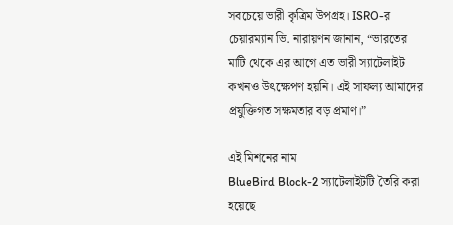সবচেয়ে ভারী কৃত্রিম উপগ্রহ। ISRO-র চেয়ারম্যান ভি. নারায়ণন জানান, “ভারতের মাটি থেকে এর আগে এত ভারী স্যাটেলাইট কখনও উৎক্ষেপণ হয়নি। এই সাফল্য আমাদের প্রযুক্তিগত সক্ষমতার বড় প্রমাণ।”

এই মিশনের নাম
BlueBird Block-2 স্যাটেলাইটটি তৈরি করা হয়েছে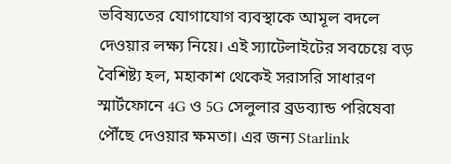ভবিষ্যতের যোগাযোগ ব্যবস্থাকে আমূল বদলে দেওয়ার লক্ষ্য নিয়ে। এই স্যাটেলাইটের সবচেয়ে বড় বৈশিষ্ট্য হল, মহাকাশ থেকেই সরাসরি সাধারণ স্মার্টফোনে 4G ও 5G সেলুলার ব্রডব্যান্ড পরিষেবা পৌঁছে দেওয়ার ক্ষমতা। এর জন্য Starlink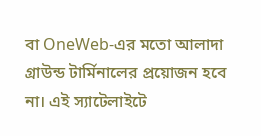বা OneWeb-এর মতো আলাদা গ্রাউন্ড টার্মিনালের প্রয়োজন হবে না। এই স্যাটেলাইটে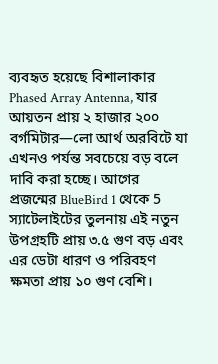ব্যবহৃত হয়েছে বিশালাকার Phased Array Antenna, যার আয়তন প্রায় ২ হাজার ২০০ বর্গমিটার—লো আর্থ অরবিটে যা এখনও পর্যন্ত সবচেয়ে বড় বলে দাবি করা হচ্ছে। আগের প্রজন্মের BlueBird 1 থেকে 5 স্যাটেলাইটের তুলনায় এই নতুন উপগ্রহটি প্রায় ৩.৫ গুণ বড় এবং এর ডেটা ধারণ ও পরিবহণ ক্ষমতা প্রায় ১০ গুণ বেশি।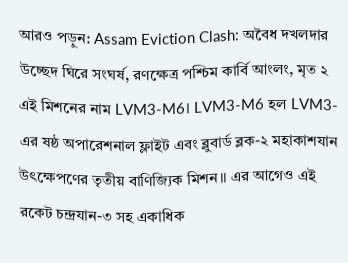আরও পড়ুন: Assam Eviction Clash: অবৈধ দখলদার উচ্ছেদ ঘিরে সংঘর্ষ, রণক্ষেত্র পশ্চিম কার্বি আংলং, মৃত ২
এই মিশনের নাম LVM3-M6। LVM3-M6 হল LVM3-এর ষষ্ঠ অপারেশনাল ফ্লাইট এবং ব্লুবার্ড ব্লক-২ মহাকাশযান উৎক্ষেপণের তৃতীয় বাণিজ্যিক মিশন।। এর আগেও এই রকেট চন্দ্রযান-৩ সহ একাধিক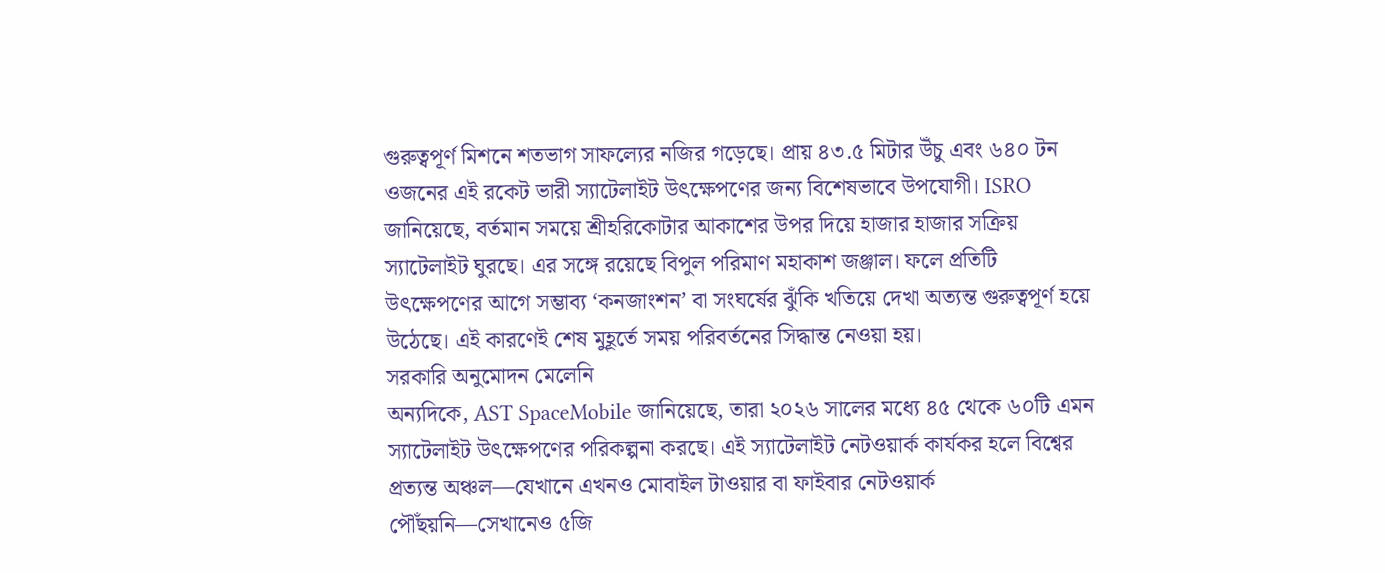গুরুত্বপূর্ণ মিশনে শতভাগ সাফল্যের নজির গড়েছে। প্রায় ৪৩.৫ মিটার উঁচু এবং ৬৪০ টন ওজনের এই রকেট ভারী স্যাটেলাইট উৎক্ষেপণের জন্য বিশেষভাবে উপযোগী। ISRO জানিয়েছে, বর্তমান সময়ে শ্রীহরিকোটার আকাশের উপর দিয়ে হাজার হাজার সক্রিয় স্যাটেলাইট ঘুরছে। এর সঙ্গে রয়েছে বিপুল পরিমাণ মহাকাশ জঞ্জাল। ফলে প্রতিটি উৎক্ষেপণের আগে সম্ভাব্য ‘কনজাংশন’ বা সংঘর্ষের ঝুঁকি খতিয়ে দেখা অত্যন্ত গুরুত্বপূর্ণ হয়ে উঠেছে। এই কারণেই শেষ মুহূর্তে সময় পরিবর্তনের সিদ্ধান্ত নেওয়া হয়।
সরকারি অনুমোদন মেলেনি
অন্যদিকে, AST SpaceMobile জানিয়েছে, তারা ২০২৬ সালের মধ্যে ৪৫ থেকে ৬০টি এমন স্যাটেলাইট উৎক্ষেপণের পরিকল্পনা করছে। এই স্যাটেলাইট নেটওয়ার্ক কার্যকর হলে বিশ্বের প্রত্যন্ত অঞ্চল—যেখানে এখনও মোবাইল টাওয়ার বা ফাইবার নেটওয়ার্ক পৌঁছয়নি—সেখানেও ৫জি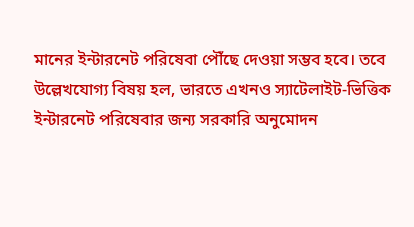মানের ইন্টারনেট পরিষেবা পৌঁছে দেওয়া সম্ভব হবে। তবে উল্লেখযোগ্য বিষয় হল, ভারতে এখনও স্যাটেলাইট-ভিত্তিক ইন্টারনেট পরিষেবার জন্য সরকারি অনুমোদন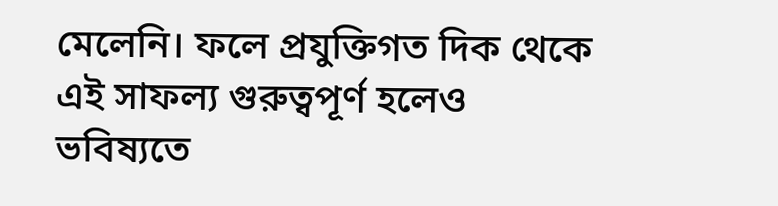মেলেনি। ফলে প্রযুক্তিগত দিক থেকে এই সাফল্য গুরুত্বপূর্ণ হলেও ভবিষ্যতে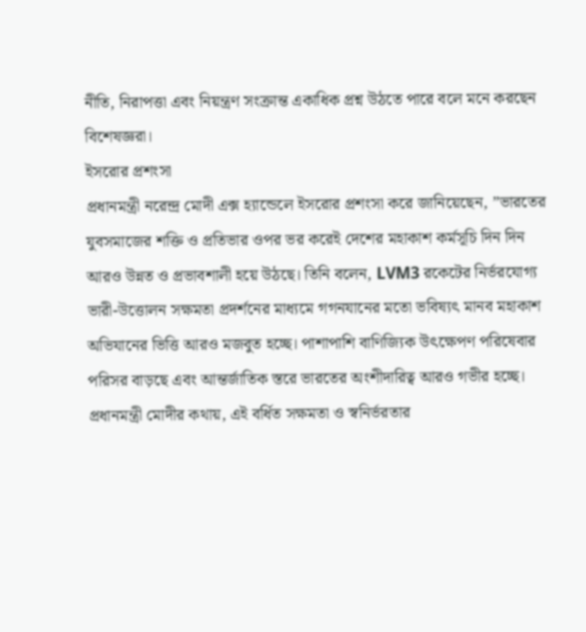নীতি, নিরাপত্তা এবং নিয়ন্ত্রণ সংক্রান্ত একাধিক প্রশ্ন উঠতে পারে বলে মনে করছেন বিশেষজ্ঞরা।
ইসরোর প্রশংসা
প্রধানমন্ত্রী নরেন্দ্র মোদী এক্স হ্যান্ডেলে ইসরোর প্রশংসা করে জানিয়েছেন, ”ভারতের যুবসমাজের শক্তি ও প্রতিভার ওপর ভর করেই দেশের মহাকাশ কর্মসূচি দিন দিন আরও উন্নত ও প্রভাবশালী হয়ে উঠছে। তিনি বলেন, LVM3 রকেটের নির্ভরযোগ্য ভারী-উত্তোলন সক্ষমতা প্রদর্শনের মাধ্যমে গগনযানের মতো ভবিষ্যৎ মানব মহাকাশ অভিযানের ভিত্তি আরও মজবুত হচ্ছে। পাশাপাশি বাণিজ্যিক উৎক্ষেপণ পরিষেবার পরিসর বাড়ছে এবং আন্তর্জাতিক স্তরে ভারতের অংশীদারিত্ব আরও গভীর হচ্ছে। প্রধানমন্ত্রী মোদীর কথায়, এই বর্ধিত সক্ষমতা ও স্বনির্ভরতার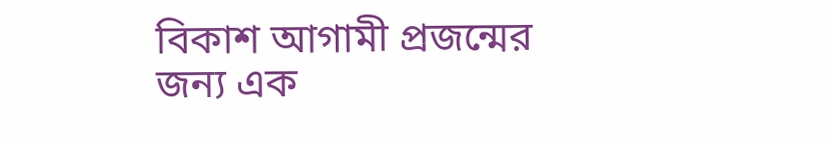বিকাশ আগামী প্রজন্মের জন্য এক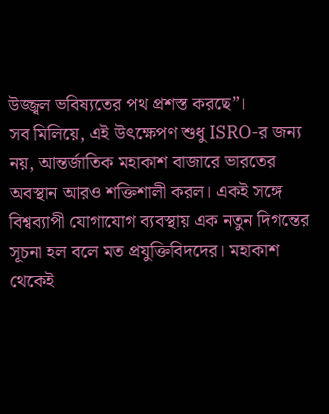উজ্জ্বল ভবিষ্যতের পথ প্রশস্ত করছে”।
সব মিলিয়ে, এই উৎক্ষেপণ শুধু ISRO-র জন্য নয়, আন্তর্জাতিক মহাকাশ বাজারে ভারতের অবস্থান আরও শক্তিশালী করল। একই সঙ্গে বিশ্বব্যাপী যোগাযোগ ব্যবস্থায় এক নতুন দিগন্তের সূচনা হল বলে মত প্রযুক্তিবিদদের। মহাকাশ থেকেই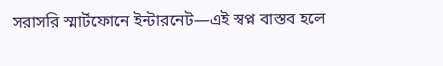সরাসরি স্মার্টফোনে ইন্টারনেট—এই স্বপ্ন বাস্তব হলে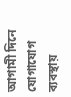আগামী দিনে যোগাযোগ ব্যবস্থায়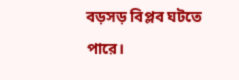বড়সড় বিপ্লব ঘটতে পারে।